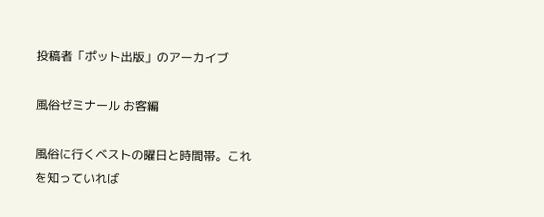投稿者「ポット出版」のアーカイブ

風俗ゼミナール お客編

風俗に行くベストの曜日と時間帯。これを知っていれば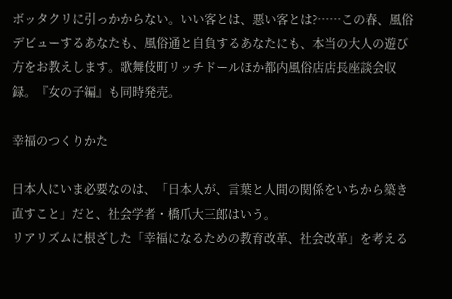ボッタクリに引っかからない。いい客とは、悪い客とは?……この春、風俗デビューするあなたも、風俗通と自負するあなたにも、本当の大人の遊び方をお教えします。歌舞伎町リッチドールほか都内風俗店店長座談会収録。『女の子編』も同時発売。

幸福のつくりかた

日本人にいま必要なのは、「日本人が、言葉と人間の関係をいちから築き直すこと」だと、社会学者・橋爪大三郎はいう。
リアリズムに根ざした「幸福になるための教育改革、社会改革」を考える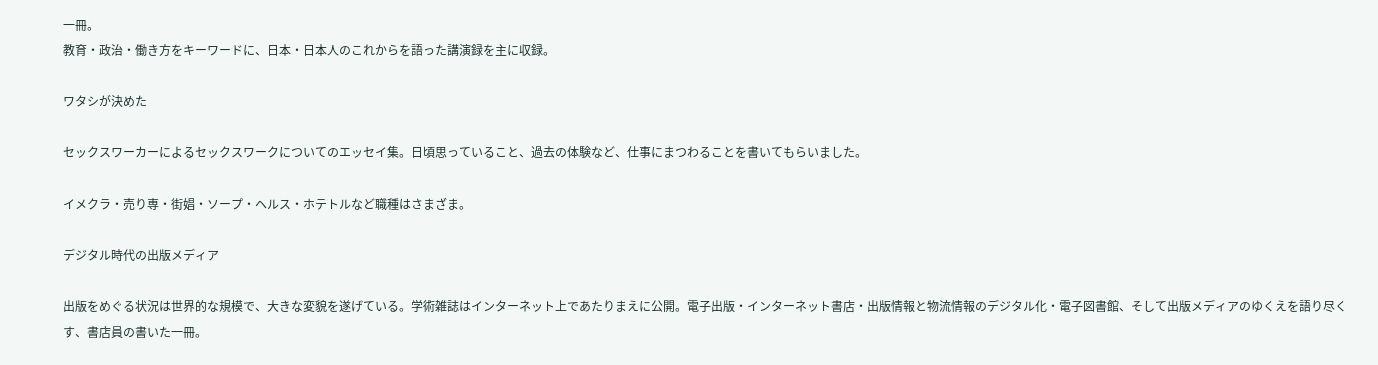一冊。
教育・政治・働き方をキーワードに、日本・日本人のこれからを語った講演録を主に収録。

ワタシが決めた

セックスワーカーによるセックスワークについてのエッセイ集。日頃思っていること、過去の体験など、仕事にまつわることを書いてもらいました。

イメクラ・売り専・街娼・ソープ・ヘルス・ホテトルなど職種はさまざま。

デジタル時代の出版メディア

出版をめぐる状況は世界的な規模で、大きな変貌を遂げている。学術雑誌はインターネット上であたりまえに公開。電子出版・インターネット書店・出版情報と物流情報のデジタル化・電子図書館、そして出版メディアのゆくえを語り尽くす、書店員の書いた一冊。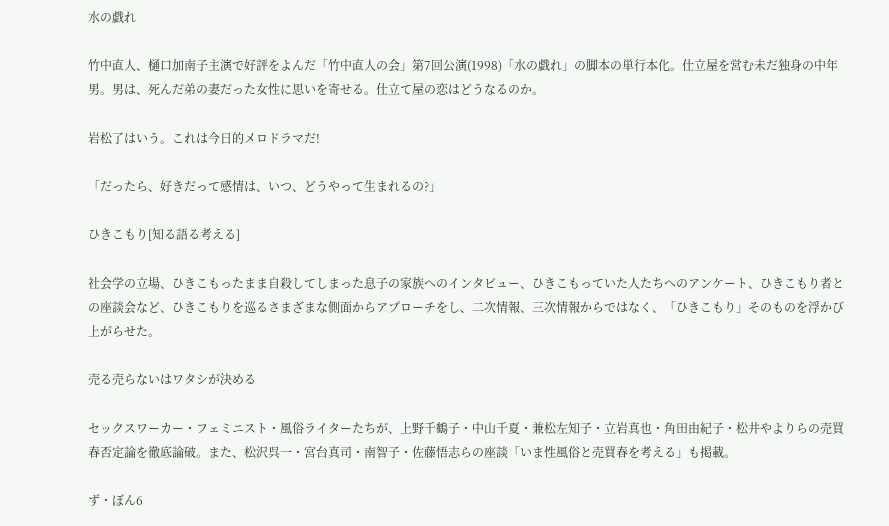水の戯れ

竹中直人、樋口加南子主演で好評をよんだ「竹中直人の会」第7回公演(1998)「水の戯れ」の脚本の単行本化。仕立屋を営む未だ独身の中年男。男は、死んだ弟の妻だった女性に思いを寄せる。仕立て屋の恋はどうなるのか。

岩松了はいう。これは今日的メロドラマだ!

「だったら、好きだって感情は、いつ、どうやって生まれるの?」

ひきこもり[知る語る考える]

社会学の立場、ひきこもったまま自殺してしまった息子の家族へのインタビュー、ひきこもっていた人たちへのアンケート、ひきこもり者との座談会など、ひきこもりを巡るさまざまな側面からアプローチをし、二次情報、三次情報からではなく、「ひきこもり」そのものを浮かび上がらせた。

売る売らないはワタシが決める

セックスワーカー・フェミニスト・風俗ライターたちが、上野千鶴子・中山千夏・兼松左知子・立岩真也・角田由紀子・松井やよりらの売買春否定論を徹底論破。また、松沢呉一・宮台真司・南智子・佐藤悟志らの座談「いま性風俗と売買春を考える」も掲載。

ず・ぼん6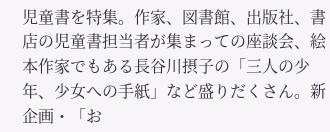児童書を特集。作家、図書館、出版社、書店の児童書担当者が集まっての座談会、絵本作家でもある長谷川摂子の「三人の少年、少女への手紙」など盛りだくさん。新企画・「お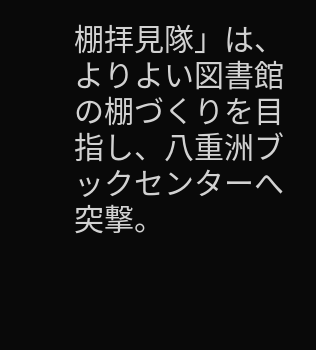棚拝見隊」は、よりよい図書館の棚づくりを目指し、八重洲ブックセンターへ突撃。